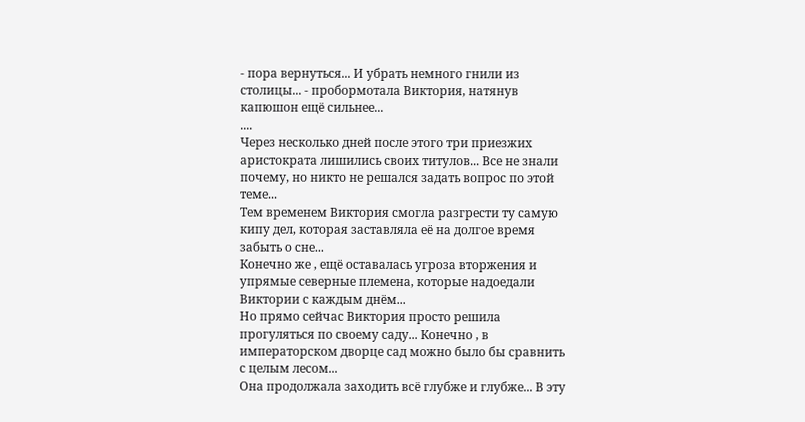- пора вернуться... И убрать немного гнили из столицы... - пробормотала Виктория, натянув капюшон ещë сильнее...
....
Через несколько дней после этого три приезжих аристократа лишились своих титулов... Все не знали почему, но никто не решался задать вопрос по этой теме...
Тем временем Виктория смогла разгрести ту самую кипу дел, которая заставляла еë на долгое время забыть о сне...
Конечно же , ещë оставалась угроза вторжения и упрямые северные племена, которые надоедали Виктории с каждым днëм...
Но прямо сейчас Виктория просто решила прогуляться по своему саду... Конечно , в императорском дворце сад можно было бы сравнить с целым лесом...
Она продолжала заходить всë глубже и глубже... В эту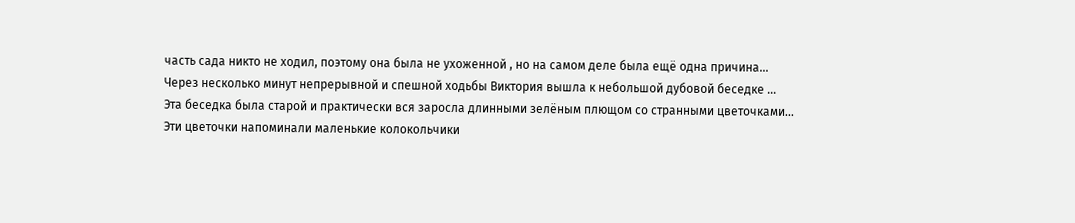часть сада никто не ходил, поэтому она была не ухоженной , но на самом деле была ещë одна причина...
Через несколько минут непрерывной и спешной ходьбы Виктория вышла к небольшой дубовой беседке ...
Эта беседка была старой и практически вся заросла длинными зелëным плющом со странными цветочками...
Эти цветочки напоминали маленькие колокольчики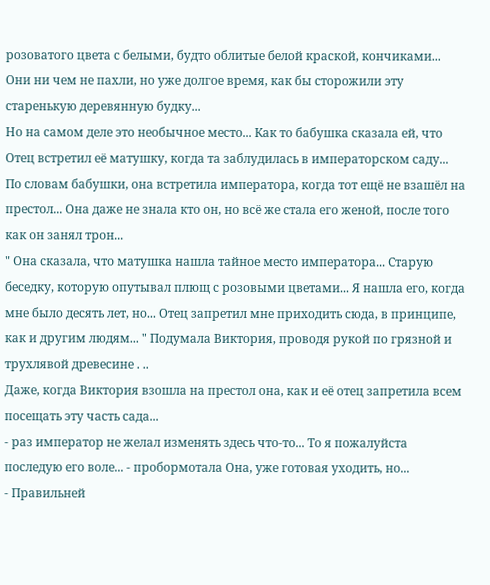розоватого цвета с белыми, будто облитые белой краской, кончиками...
Они ни чем не пахли, но уже долгое время, как бы сторожили эту старенькую деревянную будку...
Но на самом деле это необычное место... Как то бабушка сказала ей, что Отец встретил еë матушку, когда та заблудилась в императорском саду...
По словам бабушки, она встретила императора, когда тот ещë не взашëл на престол... Она даже не знала кто он, но всë же стала его женой, после того как он занял трон...
" Она сказала, что матушка нашла тайное место императора... Старую беседку, которую опутывал плющ с розовыми цветами... Я нашла его, когда мне было десять лет, но... Отец запретил мне приходить сюда, в принципе, как и другим людям... " Подумала Виктория, проводя рукой по грязной и трухлявой древесине . ..
Даже, когда Виктория взошла на престол она, как и еë отец запретила всем посещать эту часть сада...
- раз император не желал изменять здесь что-то... То я пожалуйста последую его воле... - пробормотала Она, уже готовая уходить, но...
- Правильней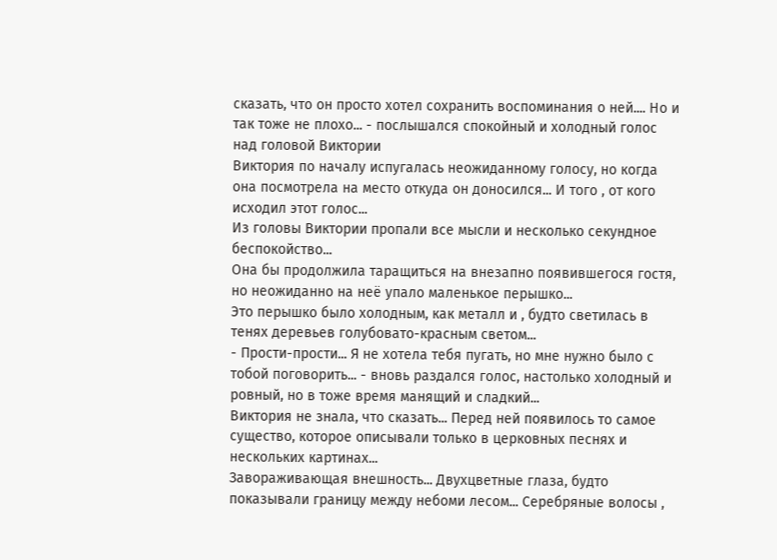сказать, что он просто хотел сохранить воспоминания о ней.... Но и так тоже не плохо... - послышался спокойный и холодный голос над головой Виктории
Виктория по началу испугалась неожиданному голосу, но когда она посмотрела на место откуда он доносился... И того , от кого исходил этот голос...
Из головы Виктории пропали все мысли и несколько секундное беспокойство...
Она бы продолжила таращиться на внезапно появившегося гостя, но неожиданно на неë упало маленькое перышко...
Это перышко было холодным, как металл и , будто светилась в тенях деревьев голубовато-красным светом...
- Прости-прости... Я не хотела тебя пугать, но мне нужно было с тобой поговорить... - вновь раздался голос, настолько холодный и ровный, но в тоже время манящий и сладкий...
Виктория не знала, что сказать... Перед ней появилось то самое существо, которое описывали только в церковных песнях и нескольких картинах...
Завораживающая внешность... Двухцветные глаза, будто показывали границу между небоми лесом... Серебряные волосы ,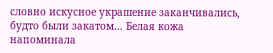словно искусное украшение заканчивались, будто были закатом... Белая кожа напоминала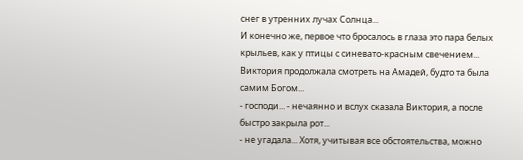снег в утренних лучах Солнца...
И конечно же, первое что бросалось в глаза это пара белых крыльев, как у птицы с синевато-красным свечением...
Виктория продолжала смотреть на Амадей, будто та была самим Богом...
- господи... - нечаянно и вслух сказала Виктория, а после быстро закрыла рот...
- не угадала... Хотя, учитывая все обстоятельства, можно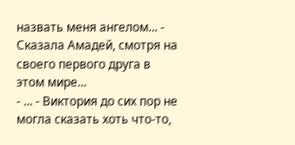назвать меня ангелом... - Сказала Амадей, смотря на своего первого друга в этом мире...
- ... - Виктория до сих пор не могла сказать хоть что-то,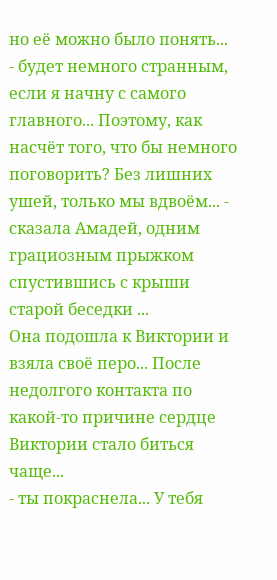но еë можно было понять...
- будет немного странным, если я начну с самого главного... Поэтому, как насчëт того, что бы немного поговорить? Без лишних ушей, только мы вдвоëм... - сказала Амадей, одним грациозным прыжком спустившись с крыши старой беседки ...
Она подошла к Виктории и взяла своë перо... После недолгого контакта по какой-то причине сердце Виктории стало биться чаще...
- ты покраснела... У тебя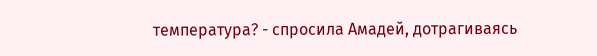температура? - спросила Амадей, дотрагиваясь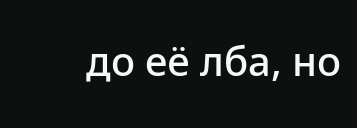до еë лба, но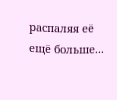распаляя еë ещë больше...